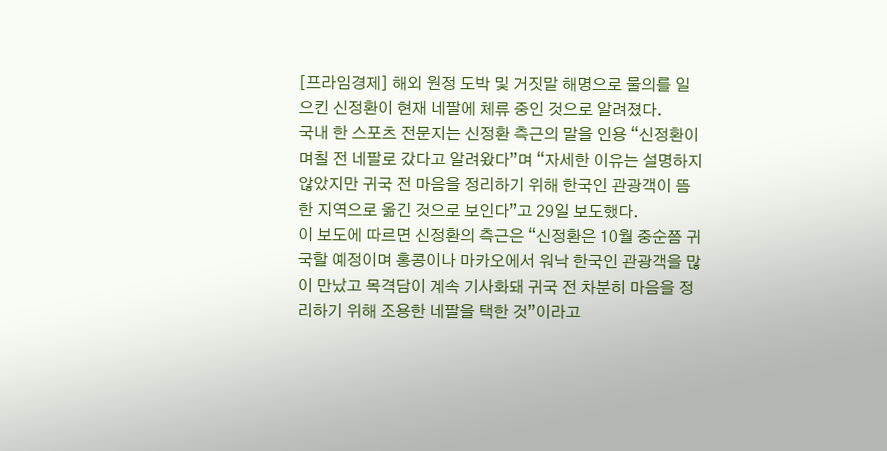[프라임경제] 해외 원정 도박 및 거짓말 해명으로 물의를 일으킨 신정환이 현재 네팔에 체류 중인 것으로 알려졌다.
국내 한 스포츠 전문지는 신정환 측근의 말을 인용 “신정환이 며칠 전 네팔로 갔다고 알려왔다”며 “자세한 이유는 설명하지 않았지만 귀국 전 마음을 정리하기 위해 한국인 관광객이 뜸한 지역으로 옮긴 것으로 보인다”고 29일 보도했다.
이 보도에 따르면 신정환의 측근은 “신정환은 10월 중순쯤 귀국할 예정이며 홍콩이나 마카오에서 워낙 한국인 관광객을 많이 만났고 목격담이 계속 기사화돼 귀국 전 차분히 마음을 정리하기 위해 조용한 네팔을 택한 것”이라고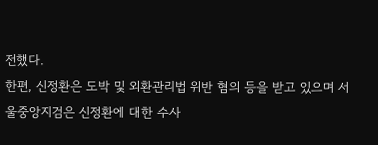전했다.
한편, 신정환은 도박 및 외환관리법 위반 혐의 등을 받고 있으며 서울중앙지검은 신정환에 대한 수사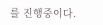를 진행중이다.